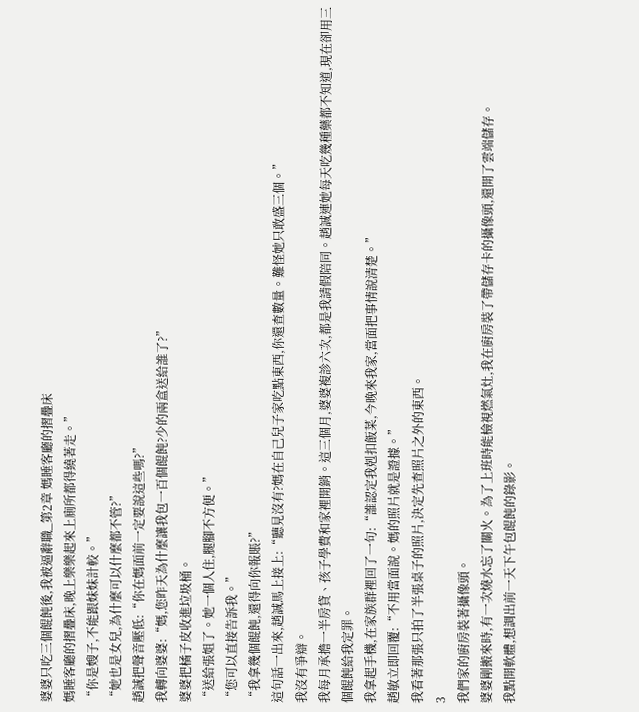婆婆只吃三個餛飩後,我被逼辭職_第2章 媽睡客廳的摺疊床
媽睡客廳的摺疊床,晚上樂樂起來上廁所都得繞著走。”
“你是嫂子,不能跟妹妹計較。”
“她也是女兒,為什麼可以什麼都不管?”
趙誠把聲音壓低:“你在媽面前一定要說這些嗎?”
我轉向婆婆:“媽,您昨天為什麼讓我包一百個餛飩?少的兩盒送給誰了?”
婆婆把橘子皮收進垃圾桶。
“送給張姐了。她一個人住,腿腳不方便。”
“您可以直接告訴我。”
“我拿幾個餛飩,還得向你報賬?”
這句話一出來,趙誠馬上接上:“聽見沒有?媽在自己兒子家吃點東西,你還查數量。難怪她只敢盛三個。”
我沒有爭辯。
我每月承擔一半房貸、孩子學費和家裡開銷。這三個月,婆婆複診六次,都是我請假陪同。趙誠連她每天吃幾種藥都不知道,現在卻用三個餛飩給我定罪。
我拿起手機,在家族群裡回了一句:“誰認定我剋扣飯菜,今晚來我家,當面把事情說清楚。”
趙敏立即回覆:“不用當面說。媽的照片就是證據。”
我看著那張只拍了半張桌子的照片,決定先查照片之外的東西。
3
我們家的廚房裝著攝像頭。
婆婆剛搬來時,有一次燒水忘了關火。為了上班時能檢視燃氣灶,我在廚房裝了帶儲存卡的攝像頭,還開了雲端儲存。
我點開軟體,想調出前一天下午包餛飩的錄影。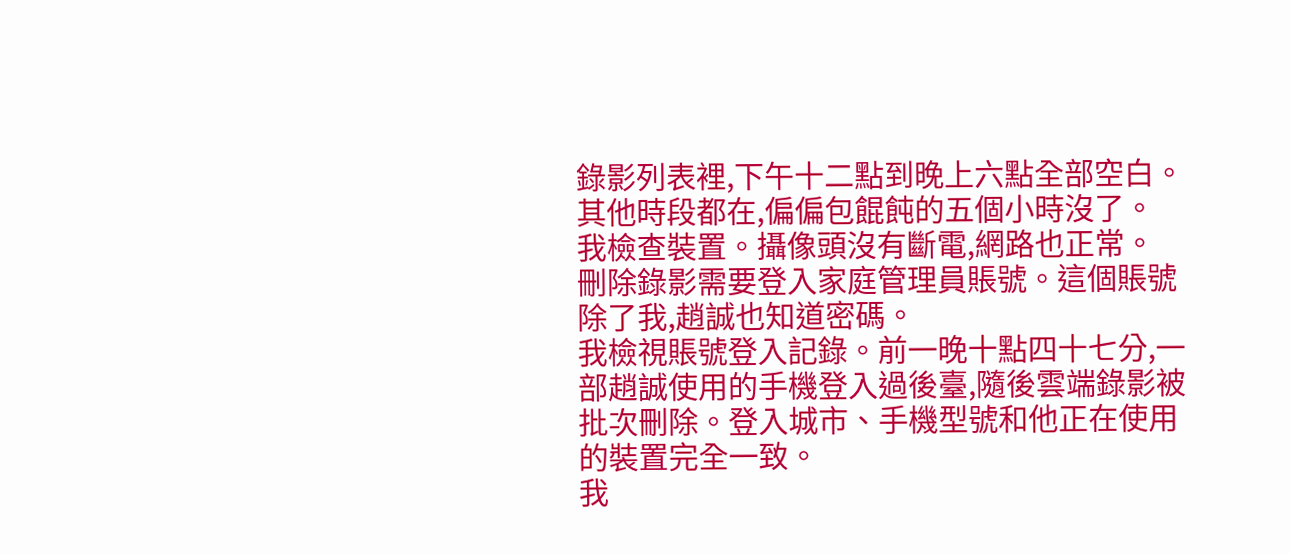錄影列表裡,下午十二點到晚上六點全部空白。
其他時段都在,偏偏包餛飩的五個小時沒了。
我檢查裝置。攝像頭沒有斷電,網路也正常。
刪除錄影需要登入家庭管理員賬號。這個賬號除了我,趙誠也知道密碼。
我檢視賬號登入記錄。前一晚十點四十七分,一部趙誠使用的手機登入過後臺,隨後雲端錄影被批次刪除。登入城市、手機型號和他正在使用的裝置完全一致。
我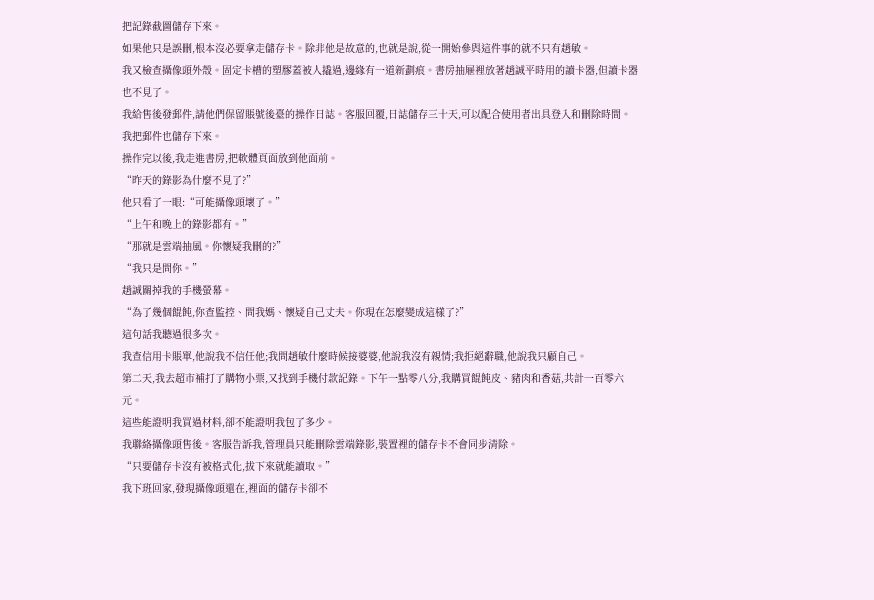把記錄截圖儲存下來。
如果他只是誤刪,根本沒必要拿走儲存卡。除非他是故意的,也就是說,從一開始參與這件事的就不只有趙敏。
我又檢查攝像頭外殼。固定卡槽的塑膠蓋被人撬過,邊緣有一道新劃痕。書房抽屜裡放著趙誠平時用的讀卡器,但讀卡器也不見了。
我給售後發郵件,請他們保留賬號後臺的操作日誌。客服回覆,日誌儲存三十天,可以配合使用者出具登入和刪除時間。
我把郵件也儲存下來。
操作完以後,我走進書房,把軟體頁面放到他面前。
“昨天的錄影為什麼不見了?”
他只看了一眼:“可能攝像頭壞了。”
“上午和晚上的錄影都有。”
“那就是雲端抽風。你懷疑我刪的?”
“我只是問你。”
趙誠關掉我的手機螢幕。
“為了幾個餛飩,你查監控、問我媽、懷疑自己丈夫。你現在怎麼變成這樣了?”
這句話我聽過很多次。
我查信用卡賬單,他說我不信任他;我問趙敏什麼時候接婆婆,他說我沒有親情;我拒絕辭職,他說我只顧自己。
第二天,我去超市補打了購物小票,又找到手機付款記錄。下午一點零八分,我購買餛飩皮、豬肉和香菇,共計一百零六元。
這些能證明我買過材料,卻不能證明我包了多少。
我聯絡攝像頭售後。客服告訴我,管理員只能刪除雲端錄影,裝置裡的儲存卡不會同步清除。
“只要儲存卡沒有被格式化,拔下來就能讀取。”
我下班回家,發現攝像頭還在,裡面的儲存卡卻不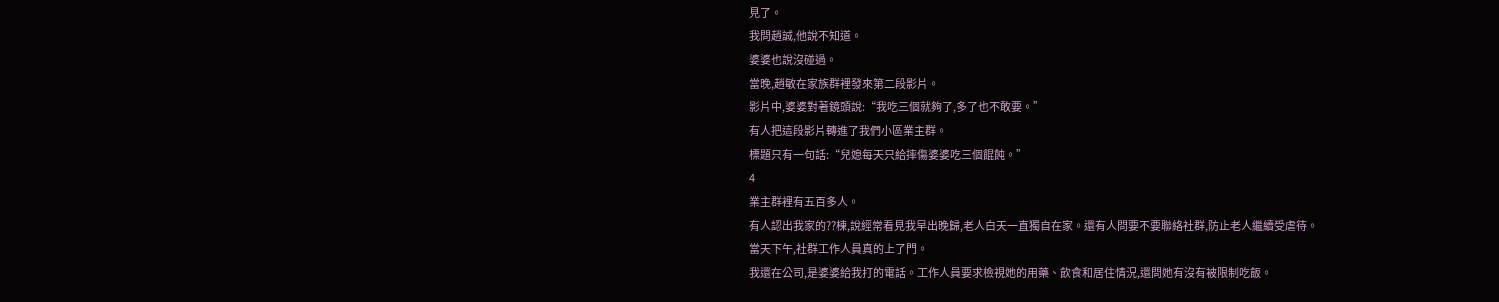見了。
我問趙誠,他說不知道。
婆婆也說沒碰過。
當晚,趙敏在家族群裡發來第二段影片。
影片中,婆婆對著鏡頭說:“我吃三個就夠了,多了也不敢要。”
有人把這段影片轉進了我們小區業主群。
標題只有一句話:“兒媳每天只給摔傷婆婆吃三個餛飩。”
4
業主群裡有五百多人。
有人認出我家的??棟,說經常看見我早出晚歸,老人白天一直獨自在家。還有人問要不要聯絡社群,防止老人繼續受虐待。
當天下午,社群工作人員真的上了門。
我還在公司,是婆婆給我打的電話。工作人員要求檢視她的用藥、飲食和居住情況,還問她有沒有被限制吃飯。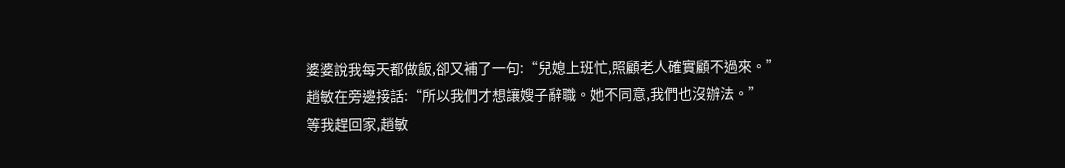婆婆說我每天都做飯,卻又補了一句:“兒媳上班忙,照顧老人確實顧不過來。”
趙敏在旁邊接話:“所以我們才想讓嫂子辭職。她不同意,我們也沒辦法。”
等我趕回家,趙敏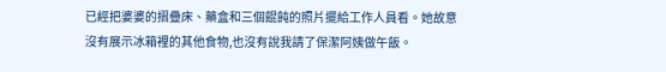已經把婆婆的摺疊床、藥盒和三個餛飩的照片擺給工作人員看。她故意沒有展示冰箱裡的其他食物,也沒有說我請了保潔阿姨做午飯。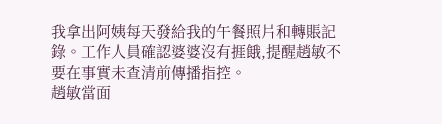我拿出阿姨每天發給我的午餐照片和轉賬記錄。工作人員確認婆婆沒有捱餓,提醒趙敏不要在事實未查清前傳播指控。
趙敏當面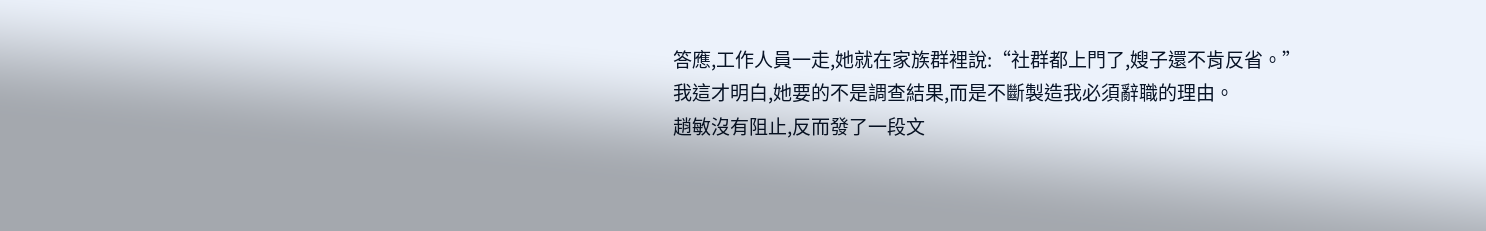答應,工作人員一走,她就在家族群裡說:“社群都上門了,嫂子還不肯反省。”
我這才明白,她要的不是調查結果,而是不斷製造我必須辭職的理由。
趙敏沒有阻止,反而發了一段文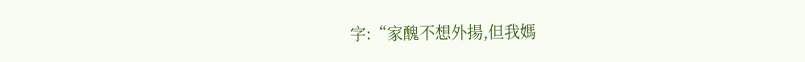字:“家醜不想外揚,但我媽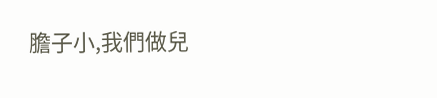膽子小,我們做兒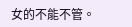女的不能不管。